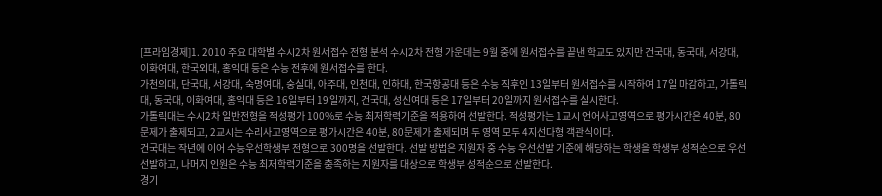[프라임경제]1. 2010 주요 대학별 수시2차 원서접수 전형 분석 수시2차 전형 가운데는 9월 중에 원서접수를 끝낸 학교도 있지만 건국대, 동국대, 서강대, 이화여대, 한국외대, 홍익대 등은 수능 전후에 원서접수를 한다.
가천의대, 단국대, 서강대, 숙명여대, 숭실대, 아주대, 인천대, 인하대, 한국항공대 등은 수능 직후인 13일부터 원서접수를 시작하여 17일 마감하고, 가톨릭대, 동국대, 이화여대, 홍익대 등은 16일부터 19일까지, 건국대, 성신여대 등은 17일부터 20일까지 원서접수를 실시한다.
가톨릭대는 수시2차 일반전형을 적성평가 100%로 수능 최저학력기준을 적용하여 선발한다. 적성평가는 1교시 언어사고영역으로 평가시간은 40분, 80문제가 출제되고, 2교시는 수리사고영역으로 평가시간은 40분, 80문제가 출제되며 두 영역 모두 4지선다형 객관식이다.
건국대는 작년에 이어 수능우선학생부 전형으로 300명을 선발한다. 선발 방법은 지원자 중 수능 우선선발 기준에 해당하는 학생을 학생부 성적순으로 우선 선발하고, 나머지 인원은 수능 최저학력기준을 충족하는 지원자를 대상으로 학생부 성적순으로 선발한다.
경기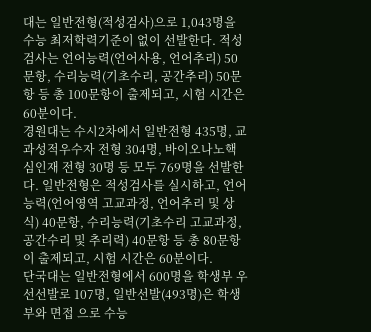대는 일반전형(적성검사)으로 1,043명을 수능 최저학력기준이 없이 선발한다. 적성검사는 언어능력(언어사용, 언어추리) 50문항, 수리능력(기초수리, 공간추리) 50문항 등 총 100문항이 출제되고, 시험 시간은 60분이다.
경원대는 수시2차에서 일반전형 435명, 교과성적우수자 전형 304명, 바이오나노핵심인재 전형 30명 등 모두 769명을 선발한다. 일반전형은 적성검사를 실시하고, 언어능력(언어영역 고교과정, 언어추리 및 상식) 40문항, 수리능력(기초수리 고교과정, 공간수리 및 추리력) 40문항 등 총 80문항이 출제되고, 시험 시간은 60분이다.
단국대는 일반전형에서 600명을 학생부 우선선발로 107명, 일반선발(493명)은 학생부와 면접 으로 수능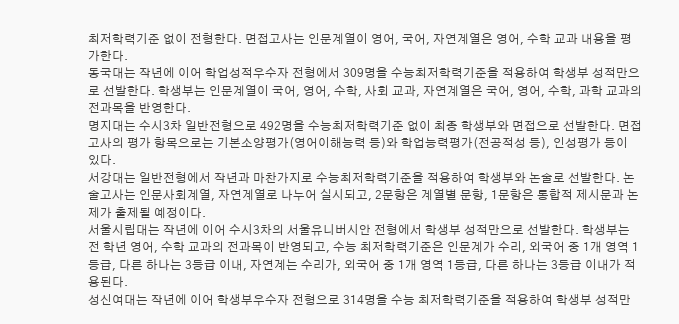최저학력기준 없이 전형한다. 면접고사는 인문계열이 영어, 국어, 자연계열은 영어, 수학 교과 내용을 평가한다.
동국대는 작년에 이어 학업성적우수자 전형에서 309명을 수능최저학력기준을 적용하여 학생부 성적만으로 선발한다. 학생부는 인문계열이 국어, 영어, 수학, 사회 교과, 자연계열은 국어, 영어, 수학, 과학 교과의 전과목을 반영한다.
명지대는 수시3차 일반전형으로 492명을 수능최저학력기준 없이 최종 학생부와 면접으로 선발한다. 면접고사의 평가 항목으로는 기본소양평가(영어이해능력 등)와 학업능력평가(전공적성 등), 인성평가 등이 있다.
서강대는 일반전형에서 작년과 마찬가지로 수능최저학력기준을 적용하여 학생부와 논술로 선발한다. 논술고사는 인문사회계열, 자연계열로 나누어 실시되고, 2문항은 계열별 문항, 1문항은 통합적 제시문과 논제가 출제될 예정이다.
서울시립대는 작년에 이어 수시3차의 서울유니버시안 전형에서 학생부 성적만으로 선발한다. 학생부는 전 학년 영어, 수학 교과의 전과목이 반영되고, 수능 최저학력기준은 인문계가 수리, 외국어 중 1개 영역 1등급, 다른 하나는 3등급 이내, 자연계는 수리가, 외국어 중 1개 영역 1등급, 다른 하나는 3등급 이내가 적용된다.
성신여대는 작년에 이어 학생부우수자 전형으로 314명을 수능 최저학력기준을 적용하여 학생부 성적만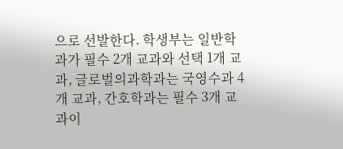으로 선발한다. 학생부는 일반학과가 필수 2개 교과와 선택 1개 교과, 글로벌의과학과는 국영수과 4개 교과, 간호학과는 필수 3개 교과이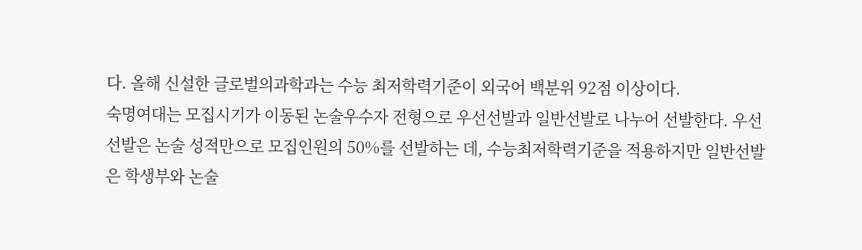다. 올해 신설한 글로벌의과학과는 수능 최저학력기준이 외국어 백분위 92점 이상이다.
숙명여대는 모집시기가 이동된 논술우수자 전형으로 우선선발과 일반선발로 나누어 선발한다. 우선선발은 논술 성적만으로 모집인원의 50%를 선발하는 데, 수능최저학력기준을 적용하지만 일반선발은 학생부와 논술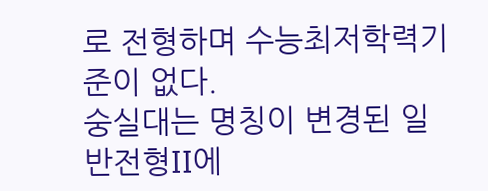로 전형하며 수능최저학력기준이 없다.
숭실대는 명칭이 변경된 일반전형II에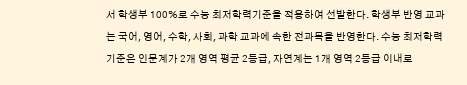서 학생부 100%로 수능 최저학력기준을 적용하여 선발한다. 학생부 반영 교과는 국어, 영어, 수학, 사회, 과학 교과에 속한 전과목을 반영한다. 수능 최저학력기준은 인문계가 2개 영역 평균 2등급, 자연계는 1개 영역 2등급 이내로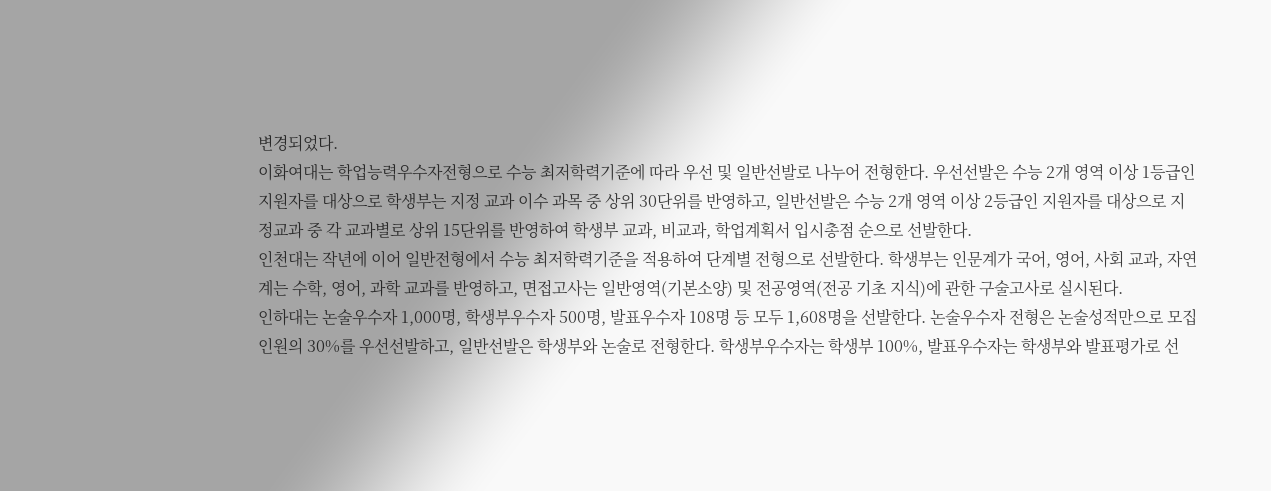변경되었다.
이화여대는 학업능력우수자전형으로 수능 최저학력기준에 따라 우선 및 일반선발로 나누어 전형한다. 우선선발은 수능 2개 영역 이상 1등급인 지원자를 대상으로 학생부는 지정 교과 이수 과목 중 상위 30단위를 반영하고, 일반선발은 수능 2개 영역 이상 2등급인 지원자를 대상으로 지정교과 중 각 교과별로 상위 15단위를 반영하여 학생부 교과, 비교과, 학업계획서 입시총점 순으로 선발한다.
인천대는 작년에 이어 일반전형에서 수능 최저학력기준을 적용하여 단계별 전형으로 선발한다. 학생부는 인문계가 국어, 영어, 사회 교과, 자연계는 수학, 영어, 과학 교과를 반영하고, 면접고사는 일반영역(기본소양) 및 전공영역(전공 기초 지식)에 관한 구술고사로 실시된다.
인하대는 논술우수자 1,000명, 학생부우수자 500명, 발표우수자 108명 등 모두 1,608명을 선발한다. 논술우수자 전형은 논술성적만으로 모집인원의 30%를 우선선발하고, 일반선발은 학생부와 논술로 전형한다. 학생부우수자는 학생부 100%, 발표우수자는 학생부와 발표평가로 선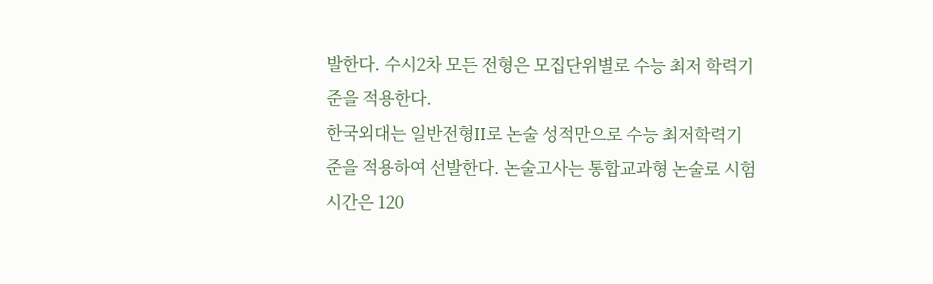발한다. 수시2차 모든 전형은 모집단위별로 수능 최저 학력기준을 적용한다.
한국외대는 일반전형II로 논술 성적만으로 수능 최저학력기준을 적용하여 선발한다. 논술고사는 통합교과형 논술로 시험 시간은 120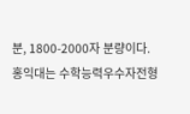분, 1800-2000자 분량이다.
홍익대는 수학능력우수자전형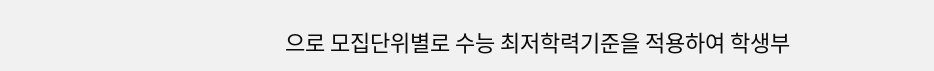으로 모집단위별로 수능 최저학력기준을 적용하여 학생부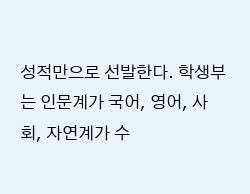성적만으로 선발한다. 학생부는 인문계가 국어, 영어, 사회, 자연계가 수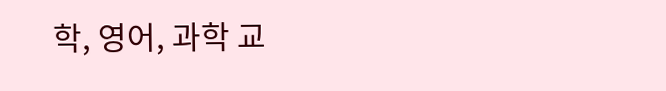학, 영어, 과학 교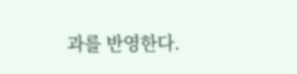과를 반영한다.